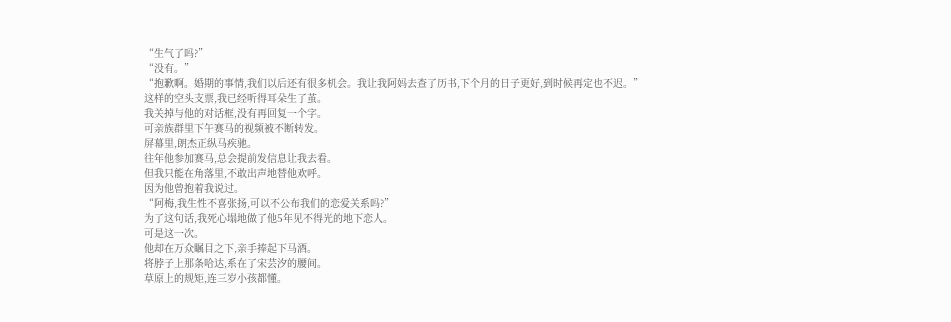“生气了吗?”
“没有。”
“抱歉啊。婚期的事情,我们以后还有很多机会。我让我阿妈去查了历书,下个月的日子更好,到时候再定也不迟。”
这样的空头支票,我已经听得耳朵生了茧。
我关掉与他的对话框,没有再回复一个字。
可亲族群里下午赛马的视频被不断转发。
屏幕里,朗杰正纵马疾驰。
往年他参加赛马,总会提前发信息让我去看。
但我只能在角落里,不敢出声地替他欢呼。
因为他曾抱着我说过。
“阿梅,我生性不喜张扬,可以不公布我们的恋爱关系吗?”
为了这句话,我死心塌地做了他5年见不得光的地下恋人。
可是这一次。
他却在万众瞩目之下,亲手捧起下马酒。
将脖子上那条哈达,系在了宋芸汐的腰间。
草原上的规矩,连三岁小孩都懂。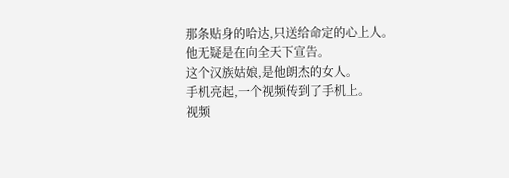那条贴身的哈达,只送给命定的心上人。
他无疑是在向全天下宣告。
这个汉族姑娘,是他朗杰的女人。
手机亮起,一个视频传到了手机上。
视频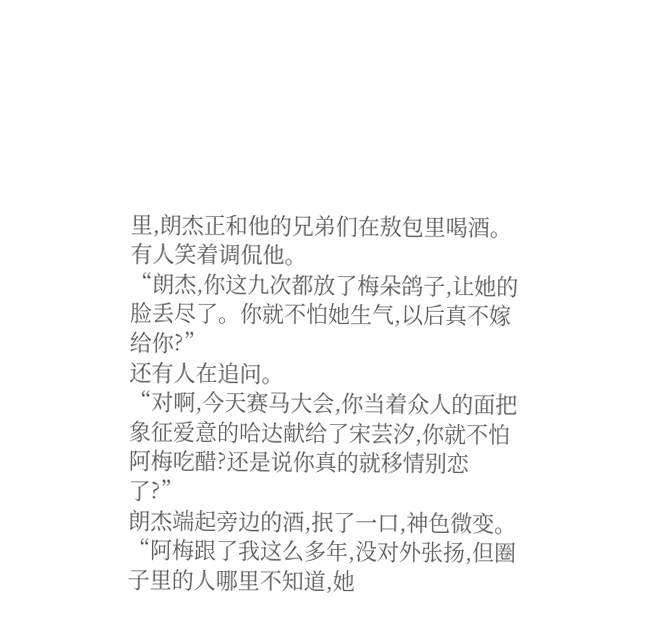里,朗杰正和他的兄弟们在敖包里喝酒。
有人笑着调侃他。
“朗杰,你这九次都放了梅朵鸽子,让她的脸丢尽了。你就不怕她生气,以后真不嫁给你?”
还有人在追问。
“对啊,今天赛马大会,你当着众人的面把象征爱意的哈达献给了宋芸汐,你就不怕阿梅吃醋?还是说你真的就移情别恋了?”
朗杰端起旁边的酒,抿了一口,神色微变。
“阿梅跟了我这么多年,没对外张扬,但圈子里的人哪里不知道,她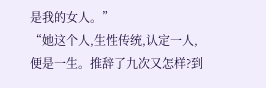是我的女人。”
“她这个人,生性传统,认定一人,便是一生。推辞了九次又怎样?到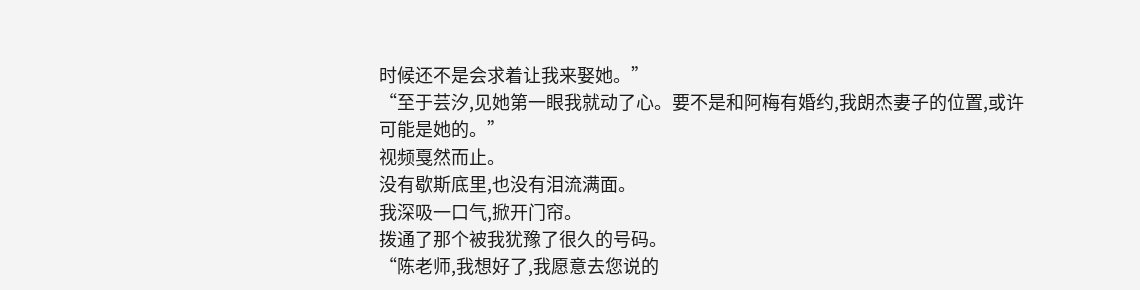时候还不是会求着让我来娶她。”
“至于芸汐,见她第一眼我就动了心。要不是和阿梅有婚约,我朗杰妻子的位置,或许可能是她的。”
视频戛然而止。
没有歇斯底里,也没有泪流满面。
我深吸一口气,掀开门帘。
拨通了那个被我犹豫了很久的号码。
“陈老师,我想好了,我愿意去您说的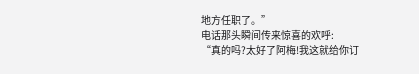地方任职了。”
电话那头瞬间传来惊喜的欢呼:
“真的吗?太好了阿梅!我这就给你订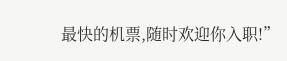最快的机票,随时欢迎你入职!”